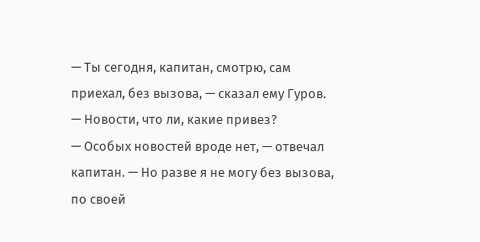— Ты сегодня, капитан, смотрю, сам приехал, без вызова, — сказал ему Гуров. — Новости, что ли, какие привез?
— Особых новостей вроде нет, — отвечал капитан. — Но разве я не могу без вызова, по своей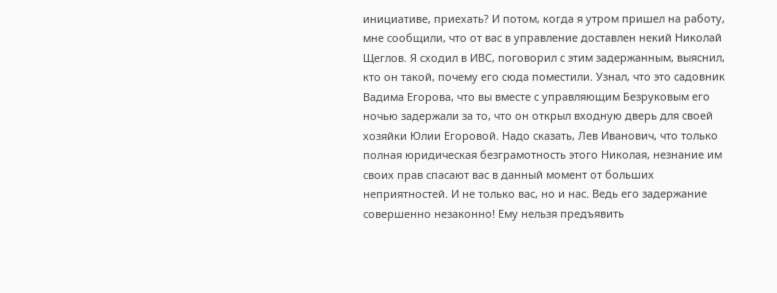инициативе, приехать? И потом, когда я утром пришел на работу, мне сообщили, что от вас в управление доставлен некий Николай Щеглов. Я сходил в ИВС, поговорил с этим задержанным, выяснил, кто он такой, почему его сюда поместили. Узнал, что это садовник Вадима Егорова, что вы вместе с управляющим Безруковым его ночью задержали за то, что он открыл входную дверь для своей хозяйки Юлии Егоровой. Надо сказать, Лев Иванович, что только полная юридическая безграмотность этого Николая, незнание им своих прав спасают вас в данный момент от больших неприятностей. И не только вас, но и нас. Ведь его задержание совершенно незаконно! Ему нельзя предъявить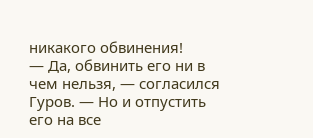никакого обвинения!
— Да, обвинить его ни в чем нельзя, — согласился Гуров. — Но и отпустить его на все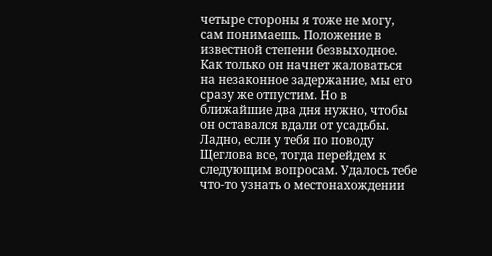четыре стороны я тоже не могу, сам понимаешь. Положение в известной степени безвыходное. Как только он начнет жаловаться на незаконное задержание, мы его сразу же отпустим. Но в ближайшие два дня нужно, чтобы он оставался вдали от усадьбы. Ладно, если у тебя по поводу Щеглова все, тогда перейдем к следующим вопросам. Удалось тебе что-то узнать о местонахождении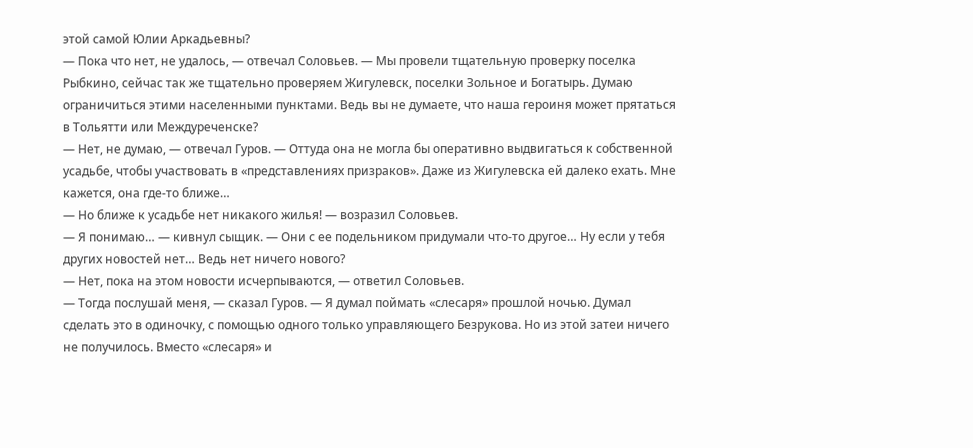этой самой Юлии Аркадьевны?
— Пока что нет, не удалось, — отвечал Соловьев. — Мы провели тщательную проверку поселка Рыбкино, сейчас так же тщательно проверяем Жигулевск, поселки Зольное и Богатырь. Думаю ограничиться этими населенными пунктами. Ведь вы не думаете, что наша героиня может прятаться в Тольятти или Междуреченске?
— Нет, не думаю, — отвечал Гуров. — Оттуда она не могла бы оперативно выдвигаться к собственной усадьбе, чтобы участвовать в «представлениях призраков». Даже из Жигулевска ей далеко ехать. Мне кажется, она где-то ближе…
— Но ближе к усадьбе нет никакого жилья! — возразил Соловьев.
— Я понимаю… — кивнул сыщик. — Они с ее подельником придумали что-то другое… Ну если у тебя других новостей нет… Ведь нет ничего нового?
— Нет, пока на этом новости исчерпываются, — ответил Соловьев.
— Тогда послушай меня, — сказал Гуров. — Я думал поймать «слесаря» прошлой ночью. Думал сделать это в одиночку, с помощью одного только управляющего Безрукова. Но из этой затеи ничего не получилось. Вместо «слесаря» и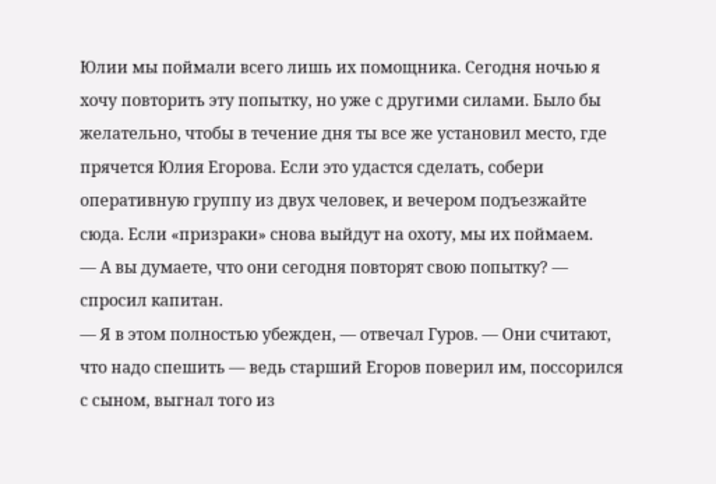Юлии мы поймали всего лишь их помощника. Сегодня ночью я хочу повторить эту попытку, но уже с другими силами. Было бы желательно, чтобы в течение дня ты все же установил место, где прячется Юлия Егорова. Если это удастся сделать, собери оперативную группу из двух человек, и вечером подъезжайте сюда. Если «призраки» снова выйдут на охоту, мы их поймаем.
— А вы думаете, что они сегодня повторят свою попытку? — спросил капитан.
— Я в этом полностью убежден, — отвечал Гуров. — Они считают, что надо спешить — ведь старший Егоров поверил им, поссорился с сыном, выгнал того из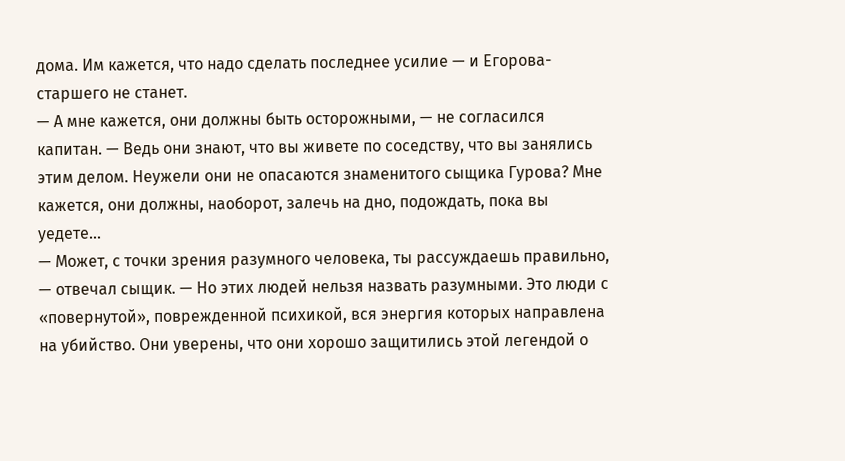дома. Им кажется, что надо сделать последнее усилие — и Егорова-старшего не станет.
— А мне кажется, они должны быть осторожными, — не согласился капитан. — Ведь они знают, что вы живете по соседству, что вы занялись этим делом. Неужели они не опасаются знаменитого сыщика Гурова? Мне кажется, они должны, наоборот, залечь на дно, подождать, пока вы уедете…
— Может, с точки зрения разумного человека, ты рассуждаешь правильно, — отвечал сыщик. — Но этих людей нельзя назвать разумными. Это люди с «повернутой», поврежденной психикой, вся энергия которых направлена на убийство. Они уверены, что они хорошо защитились этой легендой о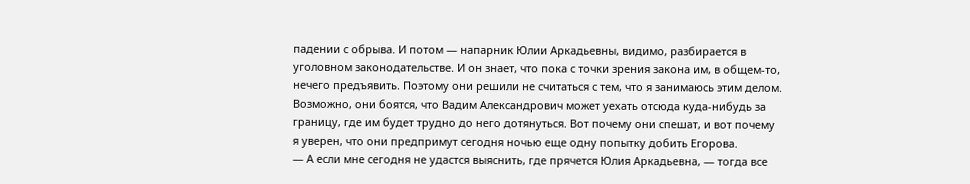падении с обрыва. И потом — напарник Юлии Аркадьевны, видимо, разбирается в уголовном законодательстве. И он знает, что пока с точки зрения закона им, в общем-то, нечего предъявить. Поэтому они решили не считаться с тем, что я занимаюсь этим делом. Возможно, они боятся, что Вадим Александрович может уехать отсюда куда-нибудь за границу, где им будет трудно до него дотянуться. Вот почему они спешат, и вот почему я уверен, что они предпримут сегодня ночью еще одну попытку добить Егорова.
— А если мне сегодня не удастся выяснить, где прячется Юлия Аркадьевна, — тогда все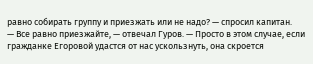равно собирать группу и приезжать или не надо? — спросил капитан.
— Все равно приезжайте, — отвечал Гуров. — Просто в этом случае, если гражданке Егоровой удастся от нас ускользнуть, она скроется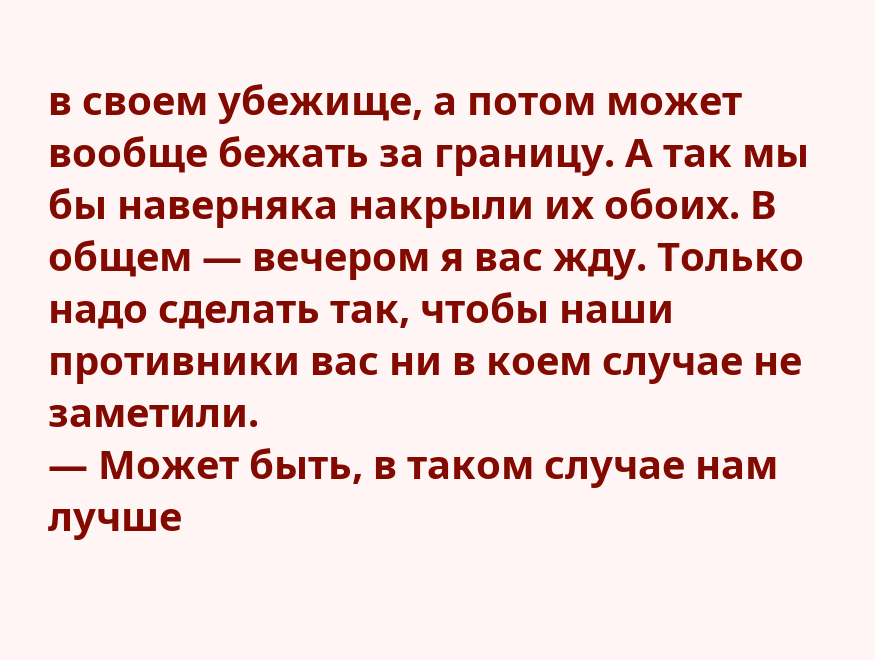в своем убежище, а потом может вообще бежать за границу. А так мы бы наверняка накрыли их обоих. В общем — вечером я вас жду. Только надо сделать так, чтобы наши противники вас ни в коем случае не заметили.
— Может быть, в таком случае нам лучше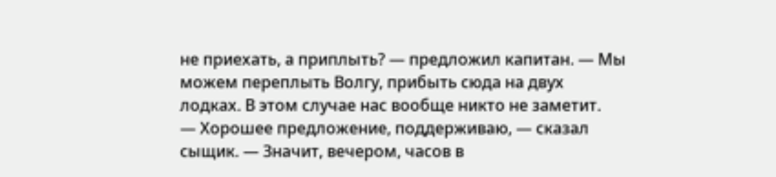не приехать, а приплыть? — предложил капитан. — Мы можем переплыть Волгу, прибыть сюда на двух лодках. В этом случае нас вообще никто не заметит.
— Хорошее предложение, поддерживаю, — сказал сыщик. — Значит, вечером, часов в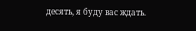десять, я буду вас ждать.